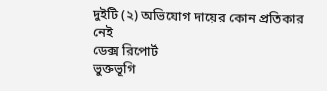দুইটি (২) অভিযোগ দায়ের কোন প্রতিকার নেই
ডেক্স রিপোর্ট
ভুক্তভূগি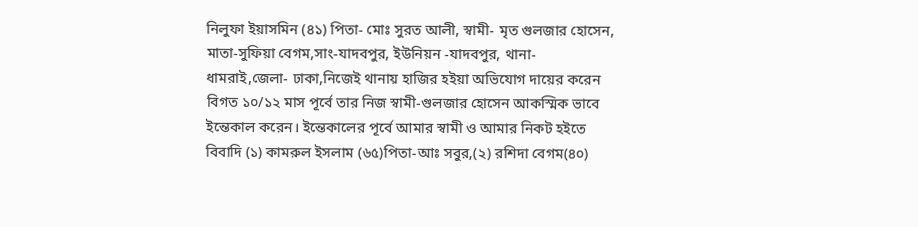নিলুফা ইয়াসমিন (৪১) পিতা- মোঃ সুরত আলী, স্বামী- মৃত গুলজার হোসেন, মাতা-সুফিয়া বেগম,সাং-যাদবপুর, ইউনিয়ন -যাদবপুর, থানা-ধামরাই,জেলা- ঢাকা,নিজেই থানায় হাজির হইয়া অভিযোগ দায়ের করেন বিগত ১০/১২ মাস পূর্বে তার নিজ স্বামী-গুলজার হোসেন আকস্মিক ভাবে ইন্তেকাল করেন। ইন্তেকালের পূর্বে আমার স্বামী ও আমার নিকট হইতে বিবাদি (১) কামরুল ইসলাম (৬৫)পিতা-আঃ সবুর,(২) রশিদা বেগম(৪০)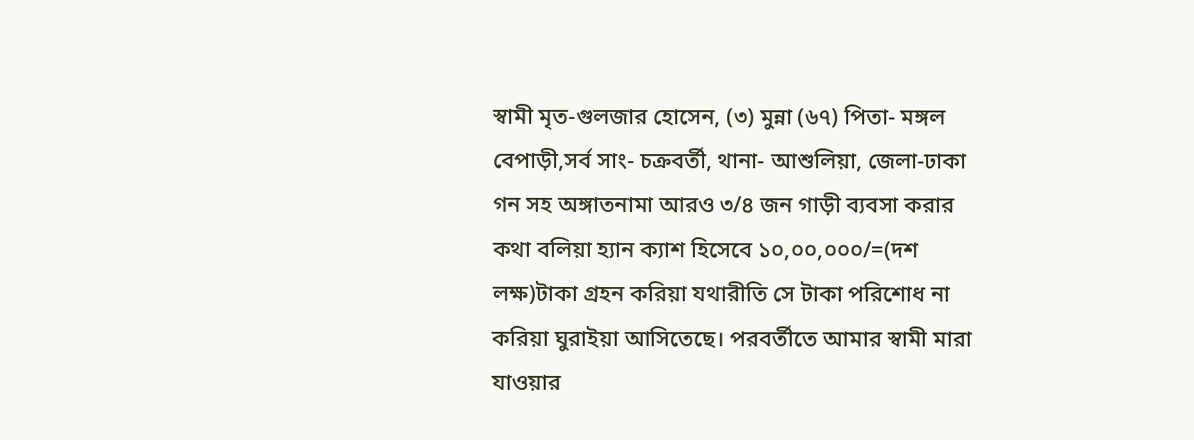স্বামী মৃত-গুলজার হোসেন, (৩) মুন্না (৬৭) পিতা- মঙ্গল বেপাড়ী,সর্ব সাং- চক্রবর্তী, থানা- আশুলিয়া, জেলা-ঢাকা গন সহ অঙ্গাতনামা আরও ৩/৪ জন গাড়ী ব্যবসা করার কথা বলিয়া হ্যান ক্যাশ হিসেবে ১০,০০,০০০/=(দশ লক্ষ)টাকা গ্রহন করিয়া যথারীতি সে টাকা পরিশোধ না করিয়া ঘুরাইয়া আসিতেছে। পরবর্তীতে আমার স্বামী মারা যাওয়ার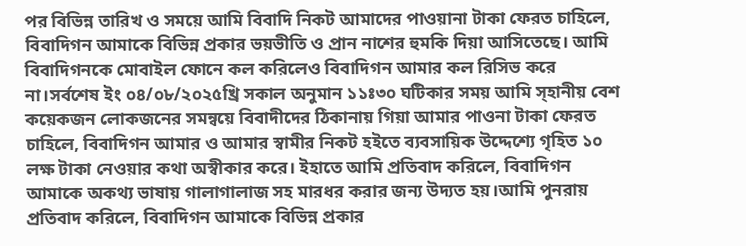পর বিভিন্ন তারিখ ও সময়ে আমি বিবাদি নিকট আমাদের পাওয়ানা টাকা ফেরত চাহিলে, বিবাদিগন আমাকে বিভিন্ন প্রকার ভয়ভীতি ও প্রান নাশের হুমকি দিয়া আসিতেছে। আমি বিবাদিগনকে মোবাইল ফোনে কল করিলেও বিবাদিগন আমার কল রিসিভ করে না।সর্বশেষ ইং ০৪/০৮/২০২৫খ্রি সকাল অনুমান ১১ঃ৩০ ঘটিকার সময় আমি স্হানীয় বেশ কয়েকজন লোকজনের সমন্বয়ে বিবাদীদের ঠিকানায় গিয়া আমার পাওনা টাকা ফেরত চাহিলে, বিবাদিগন আমার ও আমার স্বামীর নিকট হইতে ব্যবসায়িক উদ্দেশ্যে গৃহিত ১০ লক্ষ টাকা নেওয়ার কথা অস্বীকার করে। ইহাতে আমি প্রতিবাদ করিলে, বিবাদিগন আমাকে অকথ্য ভাষায় গালাগালাজ সহ মারধর করার জন্য উদ্যত হয়।আমি পুনরায় প্রতিবাদ করিলে, বিবাদিগন আমাকে বিভিন্ন প্রকার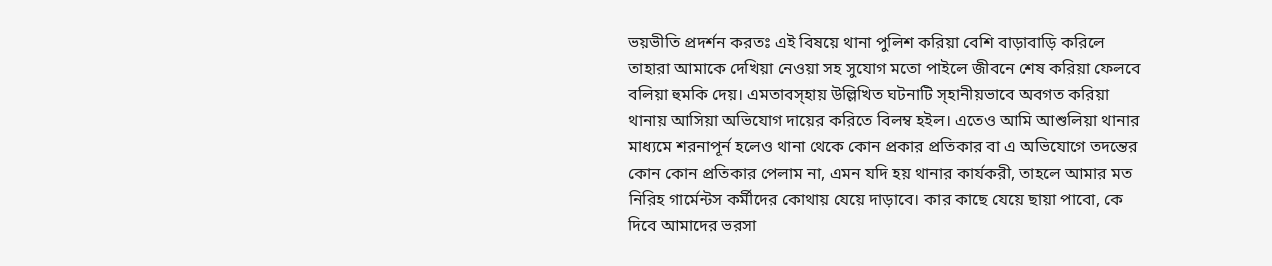ভয়ভীতি প্রদর্শন করতঃ এই বিষয়ে থানা পুলিশ করিয়া বেশি বাড়াবাড়ি করিলে তাহারা আমাকে দেখিয়া নেওয়া সহ সুযোগ মতো পাইলে জীবনে শেষ করিয়া ফেলবে বলিয়া হুমকি দেয়। এমতাবস্হায় উল্লিখিত ঘটনাটি স্হানীয়ভাবে অবগত করিয়া থানায় আসিয়া অভিযোগ দায়ের করিতে বিলম্ব হইল। এতেও আমি আশুলিয়া থানার মাধ্যমে শরনাপূর্ন হলেও থানা থেকে কোন প্রকার প্রতিকার বা এ অভিযোগে তদন্তের কোন কোন প্রতিকার পেলাম না, এমন যদি হয় থানার কার্যকরী, তাহলে আমার মত নিরিহ গার্মেন্টস কর্মীদের কোথায় যেয়ে দাড়াবে। কার কাছে যেয়ে ছায়া পাবো, কে দিবে আমাদের ভরসা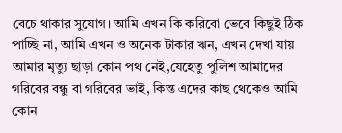বেচে থাকার সুযোগ। আমি এখন কি করিবো ভেবে কিছুই ঠিক পাচ্ছি না, আমি এখন ও অনেক টাকার ঋন, এখন দেখা যায় আমার মৃত্যু ছাড়া কোন পথ নেই,যেহেতু পুলিশ আমাদের গরিবের বন্ধু বা গরিবের ভাই, কিন্ত এদের কাছ থেকেও আমি কোন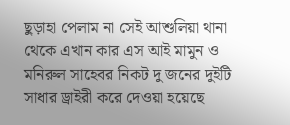ছুড়াহা পেলাম না সেই আশুলিয়া থানা থেকে এখান কার এস আই মামুন ও মনিরুল সাহেবর নিকট দু জনের দুইটি সাধার ড্রাইরী করে দেওয়া হয়েছে